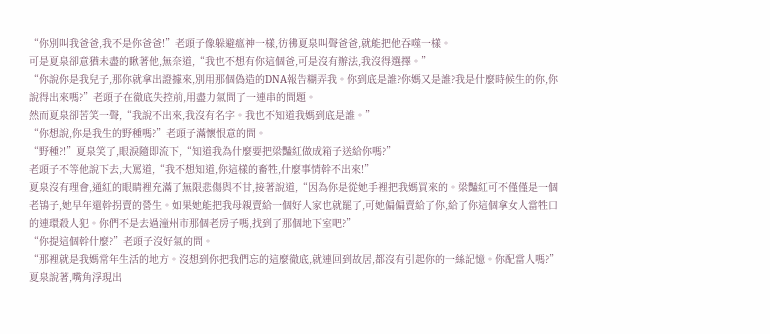“你別叫我爸爸,我不是你爸爸!”老頭子像躲避瘟神一樣,彷彿夏泉叫聲爸爸,就能把他吞噬一樣。
可是夏泉卻意猶未盡的瞅著他,無奈道,“我也不想有你這個爸,可是沒有辦法,我沒得選擇。”
“你說你是我兒子,那你就拿出證據來,別用那個偽造的DNA報告糊弄我。你到底是誰?你媽又是誰?我是什麼時候生的你,你說得出來嗎?”老頭子在徹底失控前,用盡力氣問了一連串的問題。
然而夏泉卻苦笑一聲,“我說不出來,我沒有名字。我也不知道我媽到底是誰。”
“你想說,你是我生的野種嗎?”老頭子滿懷恨意的問。
“野種?!”夏泉笑了,眼淚隨即流下,“知道我為什麼要把梁豔紅做成箱子送給你嗎?”
老頭子不等他說下去,大罵道,“我不想知道,你這樣的畜牲,什麼事情幹不出來!”
夏泉沒有理會,通紅的眼睛裡充滿了無限悲傷與不甘,接著說道,“因為你是從她手裡把我媽買來的。梁豔紅可不僅僅是一個老鴇子,她早年還幹拐賣的營生。如果她能把我母親賣給一個好人家也就罷了,可她偏偏賣給了你,給了你這個拿女人當牲口的連環殺人犯。你們不是去過潼州市那個老房子嗎,找到了那個地下室吧?”
“你提這個幹什麼?”老頭子沒好氣的問。
“那裡就是我媽常年生活的地方。沒想到你把我們忘的這麼徹底,就連回到故居,都沒有引起你的一絲記憶。你配當人嗎?”夏泉說著,嘴角浮現出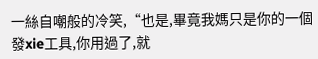一絲自嘲般的冷笑,“也是,畢竟我媽只是你的一個發xie工具,你用過了,就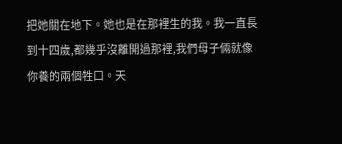把她關在地下。她也是在那裡生的我。我一直長到十四歲,都幾乎沒離開過那裡,我們母子倆就像你養的兩個牲口。天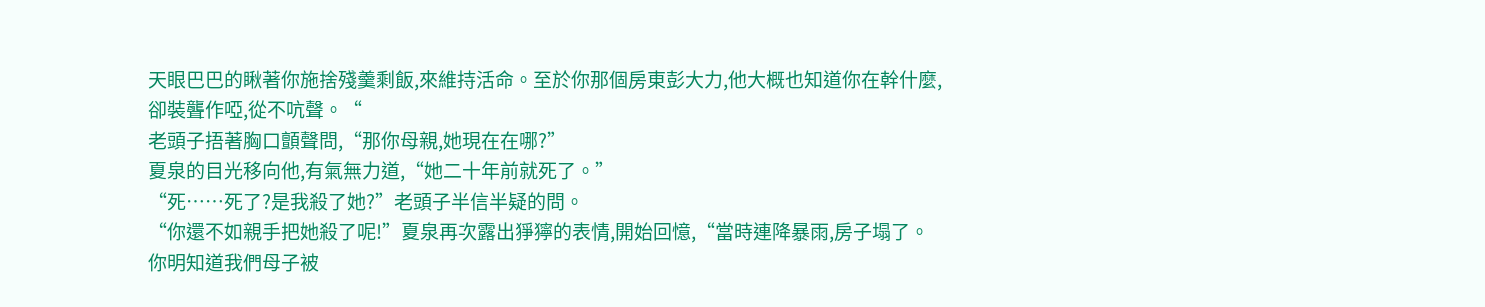天眼巴巴的瞅著你施捨殘羹剩飯,來維持活命。至於你那個房東彭大力,他大概也知道你在幹什麼,卻裝聾作啞,從不吭聲。“
老頭子捂著胸口顫聲問,“那你母親,她現在在哪?”
夏泉的目光移向他,有氣無力道,“她二十年前就死了。”
“死……死了?是我殺了她?”老頭子半信半疑的問。
“你還不如親手把她殺了呢!”夏泉再次露出猙獰的表情,開始回憶,“當時連降暴雨,房子塌了。你明知道我們母子被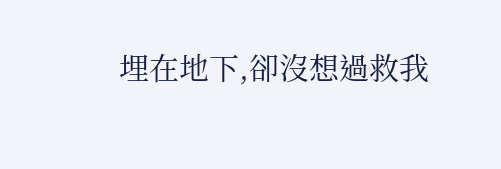埋在地下,卻沒想過救我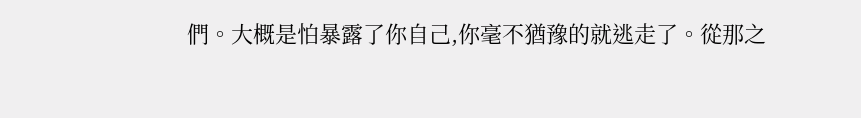們。大概是怕暴露了你自己,你毫不猶豫的就逃走了。從那之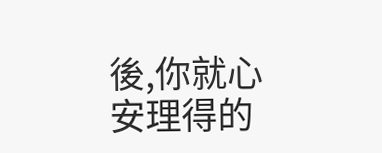後,你就心安理得的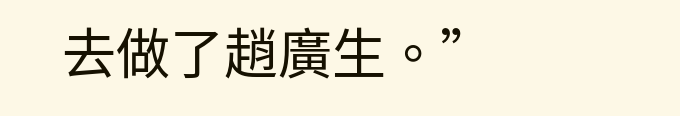去做了趙廣生。”